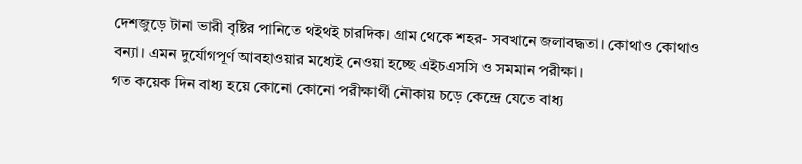দেশজুড়ে টানা ভারী বৃষ্টির পানিতে থইথই চারদিক। গ্রাম থেকে শহর- সবখানে জলাবদ্ধতা। কোথাও কোথাও বন্যা। এমন দুর্যোগপূর্ণ আবহাওয়ার মধ্যেই নেওয়া হচ্ছে এইচএসসি ও সমমান পরীক্ষা।
গত কয়েক দিন বাধ্য হয়ে কোনো কোনো পরীক্ষার্থী নৌকায় চড়ে কেন্দ্রে যেতে বাধ্য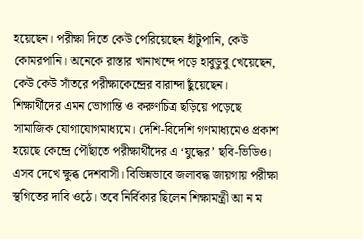হয়েছেন। পরীক্ষা দিতে কেউ পেরিয়েছেন হাঁটুপানি, কেউ কোমরপানি। অনেকে রাস্তার খানাখন্দে পড়ে হাবুডুবু খেয়েছেন, কেউ কেউ সাঁতরে পরীক্ষাকেন্দ্রের বারান্দা ছুঁয়েছেন।
শিক্ষার্থীদের এমন ভোগান্তি ও করুণচিত্র ছড়িয়ে পড়েছে সামাজিক যোগাযোগমাধ্যমে। দেশি-বিদেশি গণমাধ্যমেও প্রকাশ হয়েছে কেন্দ্রে পৌঁছাতে পরীক্ষার্থীদের এ ‘যুদ্ধের’ ছবি-ভিডিও। এসব দেখে ক্ষুব্ধ দেশবাসী। বিভিন্নভাবে জলাবদ্ধ জায়গায় পরীক্ষা স্থগিতের দাবি ওঠে। তবে নির্বিকার ছিলেন শিক্ষামন্ত্রী আ ন ম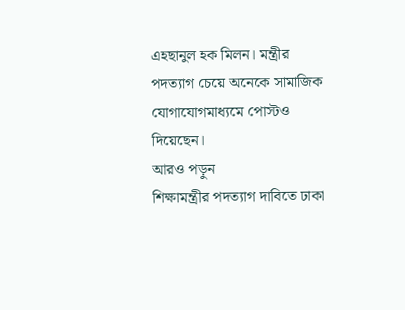এহছানুল হক মিলন। মন্ত্রীর পদত্যাগ চেয়ে অনেকে সামাজিক যোগাযোগমাধ্যমে পোস্টও দিয়েছেন।
আরও পড়ুন
শিক্ষামন্ত্রীর পদত্যাগ দাবিতে ঢাকা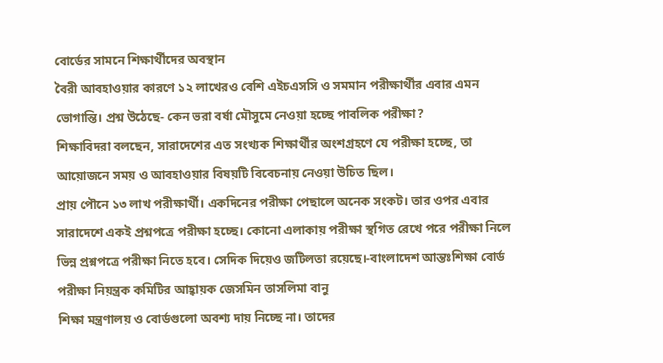বোর্ডের সামনে শিক্ষার্থীদের অবস্থান
বৈরী আবহাওয়ার কারণে ১২ লাখেরও বেশি এইচএসসি ও সমমান পরীক্ষার্থীর এবার এমন ভোগান্তি। প্রশ্ন উঠেছে- কেন ভরা বর্ষা মৌসুমে নেওয়া হচ্ছে পাবলিক পরীক্ষা?
শিক্ষাবিদরা বলছেন, সারাদেশের এত সংখ্যক শিক্ষার্থীর অংশগ্রহণে যে পরীক্ষা হচ্ছে, তা আয়োজনে সময় ও আবহাওয়ার বিষয়টি বিবেচনায় নেওয়া উচিত ছিল।
প্রায় পৌনে ১৩ লাখ পরীক্ষার্থী। একদিনের পরীক্ষা পেছালে অনেক সংকট। তার ওপর এবার সারাদেশে একই প্রশ্নপত্রে পরীক্ষা হচ্ছে। কোনো এলাকায় পরীক্ষা স্থগিত রেখে পরে পরীক্ষা নিলে ভিন্ন প্রশ্নপত্রে পরীক্ষা নিতে হবে। সেদিক দিয়েও জটিলতা রয়েছে।-বাংলাদেশ আন্তঃশিক্ষা বোর্ড পরীক্ষা নিয়ন্ত্রক কমিটির আহ্বায়ক জেসমিন তাসলিমা বানু
শিক্ষা মন্ত্রণালয় ও বোর্ডগুলো অবশ্য দায় নিচ্ছে না। তাদের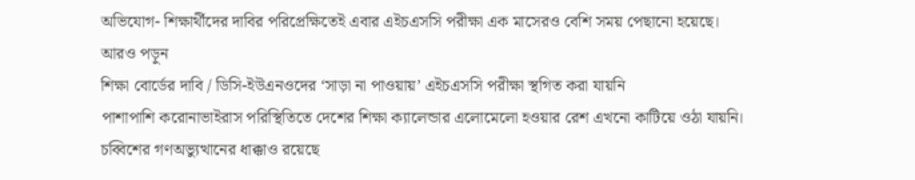অভিযোগ- শিক্ষার্থীদের দাবির পরিপ্রেক্ষিতেই এবার এইচএসসি পরীক্ষা এক মাসেরও বেশি সময় পেছানো হয়েছে।
আরও পড়ুন
শিক্ষা বোর্ডের দাবি / ডিসি-ইউএনওদের ‘সাড়া না পাওয়ায়’ এইচএসসি পরীক্ষা স্থগিত করা যায়নি
পাশাপাশি করোনাভাইরাস পরিস্থিতিতে দেশের শিক্ষা ক্যালেন্ডার এলোমেলো হওয়ার রেশ এখনো কাটিয়ে ওঠা যায়নি। চব্বিশের গণঅভ্যুত্থানের ধাক্কাও রয়েছে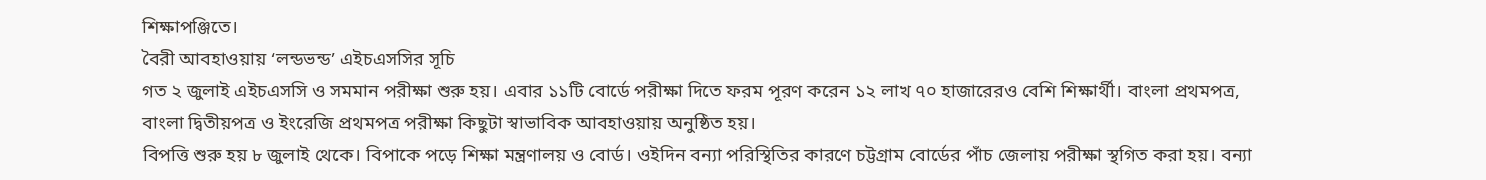শিক্ষাপঞ্জিতে।
বৈরী আবহাওয়ায় ‘লন্ডভন্ড’ এইচএসসির সূচি
গত ২ জুলাই এইচএসসি ও সমমান পরীক্ষা শুরু হয়। এবার ১১টি বোর্ডে পরীক্ষা দিতে ফরম পূরণ করেন ১২ লাখ ৭০ হাজারেরও বেশি শিক্ষার্থী। বাংলা প্রথমপত্র, বাংলা দ্বিতীয়পত্র ও ইংরেজি প্রথমপত্র পরীক্ষা কিছুটা স্বাভাবিক আবহাওয়ায় অনুষ্ঠিত হয়।
বিপত্তি শুরু হয় ৮ জুলাই থেকে। বিপাকে পড়ে শিক্ষা মন্ত্রণালয় ও বোর্ড। ওইদিন বন্যা পরিস্থিতির কারণে চট্টগ্রাম বোর্ডের পাঁচ জেলায় পরীক্ষা স্থগিত করা হয়। বন্যা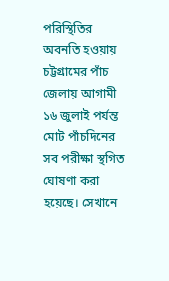পরিস্থিতির অবনতি হওয়ায় চট্টগ্রামের পাঁচ জেলায় আগামী ১৬ জুলাই পর্যন্ত মোট পাঁচদিনের সব পরীক্ষা স্থগিত ঘোষণা করা হয়েছে। সেখানে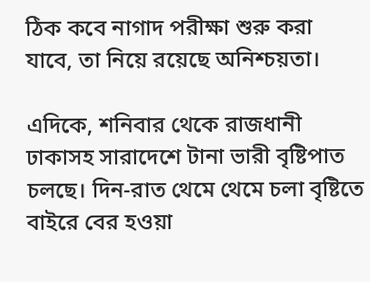ঠিক কবে নাগাদ পরীক্ষা শুরু করা যাবে, তা নিয়ে রয়েছে অনিশ্চয়তা।

এদিকে, শনিবার থেকে রাজধানী ঢাকাসহ সারাদেশে টানা ভারী বৃষ্টিপাত চলছে। দিন-রাত থেমে থেমে চলা বৃষ্টিতে বাইরে বের হওয়া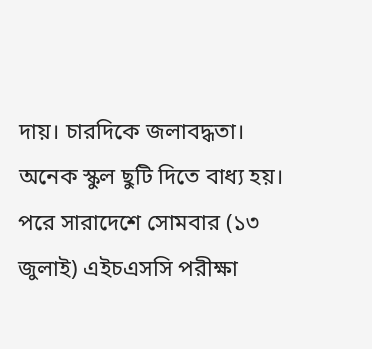দায়। চারদিকে জলাবদ্ধতা। অনেক স্কুল ছুটি দিতে বাধ্য হয়। পরে সারাদেশে সোমবার (১৩ জুলাই) এইচএসসি পরীক্ষা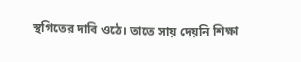স্থগিতের দাবি ওঠে। তাতে সায় দেয়নি শিক্ষা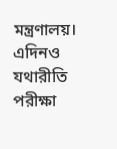মন্ত্রণালয়। এদিনও যথারীতি পরীক্ষা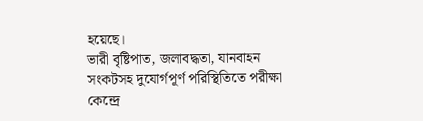হয়েছে।
ভারী বৃষ্টিপাত, জলাবদ্ধতা, যানবাহন সংকটসহ দুযোর্গপূর্ণ পরিস্থিতিতে পরীক্ষা কেন্দ্রে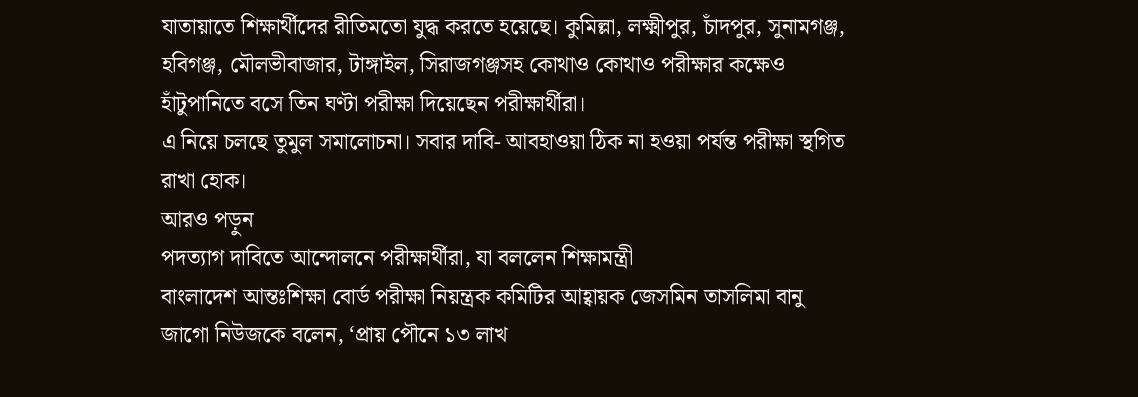যাতায়াতে শিক্ষার্থীদের রীতিমতো যুদ্ধ করতে হয়েছে। কুমিল্লা, লক্ষ্মীপুর, চাঁদপুর, সুনামগঞ্জ, হবিগঞ্জ, মৌলভীবাজার, টাঙ্গাইল, সিরাজগঞ্জসহ কোথাও কোথাও পরীক্ষার কক্ষেও হাঁটুপানিতে বসে তিন ঘণ্টা পরীক্ষা দিয়েছেন পরীক্ষার্থীরা।
এ নিয়ে চলছে তুমুল সমালোচনা। সবার দাবি- আবহাওয়া ঠিক না হওয়া পর্যন্ত পরীক্ষা স্থগিত রাখা হোক।
আরও পড়ুন
পদত্যাগ দাবিতে আন্দোলনে পরীক্ষার্থীরা, যা বললেন শিক্ষামন্ত্রী
বাংলাদেশ আন্তঃশিক্ষা বোর্ড পরীক্ষা নিয়ন্ত্রক কমিটির আহ্বায়ক জেসমিন তাসলিমা বানু জাগো নিউজকে বলেন, ‘প্রায় পৌনে ১৩ লাখ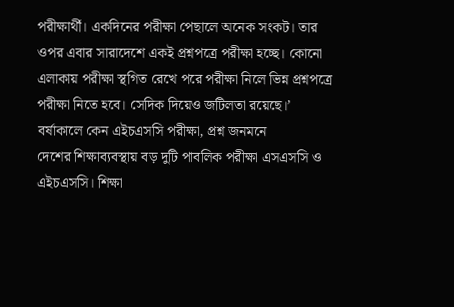পরীক্ষার্থী। একদিনের পরীক্ষা পেছালে অনেক সংকট। তার ওপর এবার সারাদেশে একই প্রশ্নপত্রে পরীক্ষা হচ্ছে। কোনো এলাকায় পরীক্ষা স্থগিত রেখে পরে পরীক্ষা নিলে ভিন্ন প্রশ্নপত্রে পরীক্ষা নিতে হবে। সেদিক দিয়েও জটিলতা রয়েছে।’
বর্ষাকালে কেন এইচএসসি পরীক্ষা, প্রশ্ন জনমনে
দেশের শিক্ষাব্যবস্থায় বড় দুটি পাবলিক পরীক্ষা এসএসসি ও এইচএসসি। শিক্ষা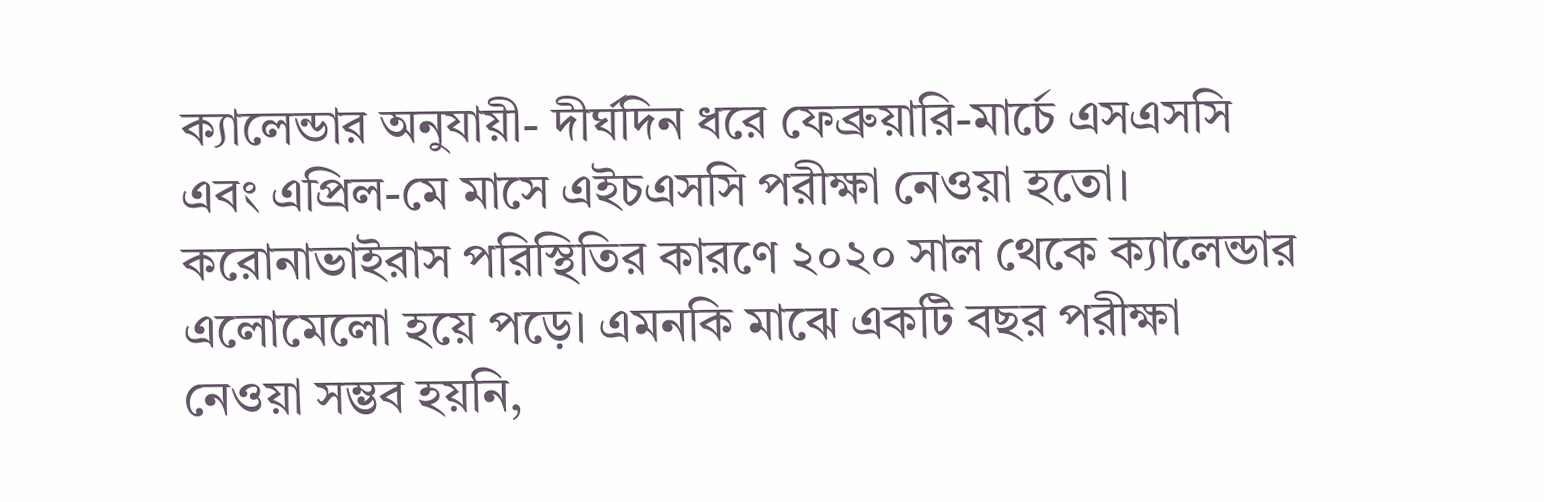ক্যালেন্ডার অনুযায়ী- দীর্ঘদিন ধরে ফেব্রুয়ারি-মার্চে এসএসসি এবং এপ্রিল-মে মাসে এইচএসসি পরীক্ষা নেওয়া হতো। করোনাভাইরাস পরিস্থিতির কারণে ২০২০ সাল থেকে ক্যালেন্ডার এলোমেলো হয়ে পড়ে। এমনকি মাঝে একটি বছর পরীক্ষা নেওয়া সম্ভব হয়নি,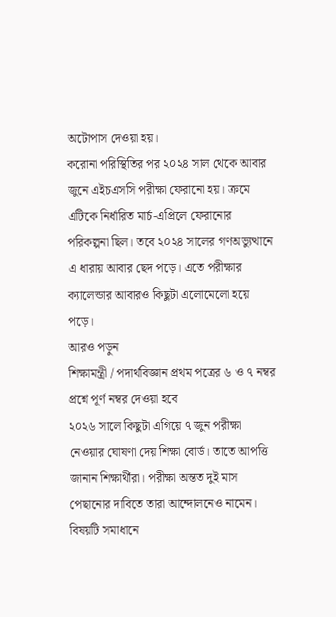অটোপাস দেওয়া হয়।
করোনা পরিস্থিতির পর ২০২৪ সাল থেকে আবার জুনে এইচএসসি পরীক্ষা ফেরানো হয়। ক্রমে এটিকে নির্ধারিত মার্চ-এপ্রিলে ফেরানোর পরিকল্পনা ছিল। তবে ২০২৪ সালের গণঅভ্যুত্থানে এ ধারায় আবার ছেদ পড়ে। এতে পরীক্ষার ক্যালেন্ডার আবারও কিছুটা এলোমেলো হয়ে পড়ে।
আরও পড়ুন
শিক্ষামন্ত্রী / পদার্থবিজ্ঞান প্রথম পত্রের ৬ ও ৭ নম্বর প্রশ্নে পূর্ণ নম্বর দেওয়া হবে
২০২৬ সালে কিছুটা এগিয়ে ৭ জুন পরীক্ষা নেওয়ার ঘোষণা দেয় শিক্ষা বোর্ড। তাতে আপত্তি জানান শিক্ষার্থীরা। পরীক্ষা অন্তত দুই মাস পেছানোর দাবিতে তারা আন্দোলনেও নামেন। বিষয়টি সমাধানে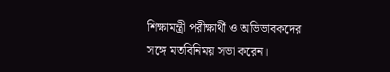শিক্ষামন্ত্রী পরীক্ষার্থী ও অভিভাবকদের সঙ্গে মতবিনিময় সভা করেন।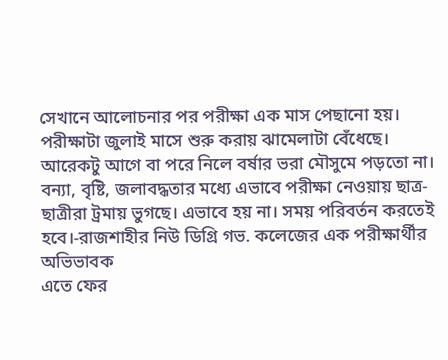সেখানে আলোচনার পর পরীক্ষা এক মাস পেছানো হয়।
পরীক্ষাটা জুলাই মাসে শুরু করায় ঝামেলাটা বেঁধেছে। আরেকটু আগে বা পরে নিলে বর্ষার ভরা মৌসুমে পড়তো না। বন্যা, বৃষ্টি, জলাবদ্ধতার মধ্যে এভাবে পরীক্ষা নেওয়ায় ছাত্র-ছাত্রীরা ট্রমায় ভুগছে। এভাবে হয় না। সময় পরিবর্তন করতেই হবে।-রাজশাহীর নিউ ডিগ্রি গভ. কলেজের এক পরীক্ষার্থীর অভিভাবক
এতে ফের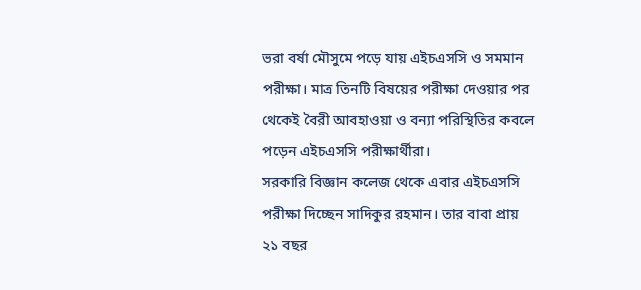ভরা বর্ষা মৌসুমে পড়ে যায় এইচএসসি ও সমমান পরীক্ষা। মাত্র তিনটি বিষয়ের পরীক্ষা দেওয়ার পর থেকেই বৈরী আবহাওয়া ও বন্যা পরিস্থিতির কবলে পড়েন এইচএসসি পরীক্ষার্থীরা।
সরকারি বিজ্ঞান কলেজ থেকে এবার এইচএসসি পরীক্ষা দিচ্ছেন সাদিকুর রহমান। তার বাবা প্রায় ২১ বছর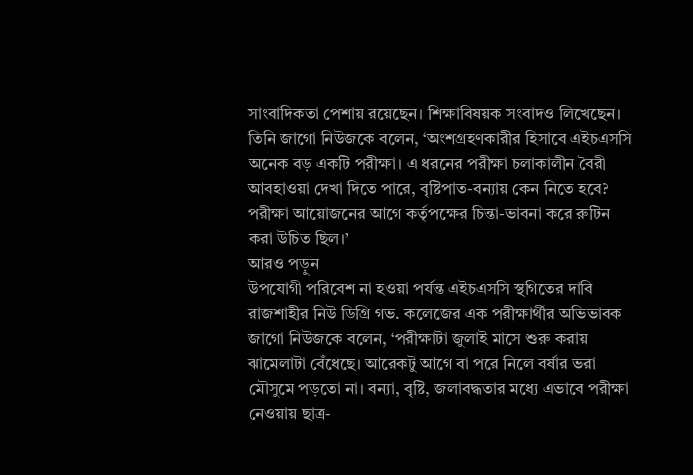সাংবাদিকতা পেশায় রয়েছেন। শিক্ষাবিষয়ক সংবাদও লিখেছেন।
তিনি জাগো নিউজকে বলেন, ‘অংশগ্রহণকারীর হিসাবে এইচএসসি অনেক বড় একটি পরীক্ষা। এ ধরনের পরীক্ষা চলাকালীন বৈরী আবহাওয়া দেখা দিতে পারে, বৃষ্টিপাত-বন্যায় কেন নিতে হবে? পরীক্ষা আয়োজনের আগে কর্তৃপক্ষের চিন্তা-ভাবনা করে রুটিন করা উচিত ছিল।’
আরও পড়ুন
উপযোগী পরিবেশ না হওয়া পর্যন্ত এইচএসসি স্থগিতের দাবি
রাজশাহীর নিউ ডিগ্রি গভ. কলেজের এক পরীক্ষার্থীর অভিভাবক জাগো নিউজকে বলেন, ‘পরীক্ষাটা জুলাই মাসে শুরু করায় ঝামেলাটা বেঁধেছে। আরেকটু আগে বা পরে নিলে বর্ষার ভরা মৌসুমে পড়তো না। বন্যা, বৃষ্টি, জলাবদ্ধতার মধ্যে এভাবে পরীক্ষা নেওয়ায় ছাত্র-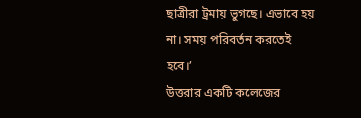ছাত্রীরা ট্রমায় ভুগছে। এভাবে হয় না। সময় পরিবর্তন করতেই হবে।’
উত্তরার একটি কলেজের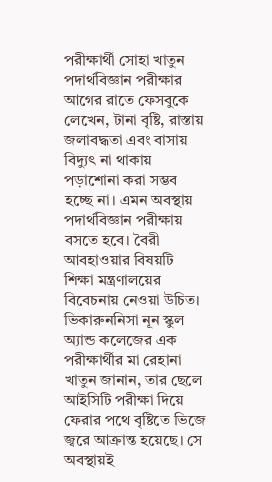পরীক্ষার্থী সোহা খাতুন পদার্থবিজ্ঞান পরীক্ষার আগের রাতে ফেসবুকে লেখেন, টানা বৃষ্টি, রাস্তায় জলাবদ্ধতা এবং বাসায় বিদ্যুৎ না থাকায় পড়াশোনা করা সম্ভব হচ্ছে না। এমন অবস্থায় পদার্থবিজ্ঞান পরীক্ষায় বসতে হবে। বৈরী আবহাওয়ার বিষয়টি শিক্ষা মন্ত্রণালয়ের বিবেচনায় নেওয়া উচিত।
ভিকারুননিসা নূন স্কুল অ্যান্ড কলেজের এক পরীক্ষার্থীর মা রেহানা খাতুন জানান, তার ছেলে আইসিটি পরীক্ষা দিয়ে ফেরার পথে বৃষ্টিতে ভিজে জ্বরে আক্রান্ত হয়েছে। সে অবস্থায়ই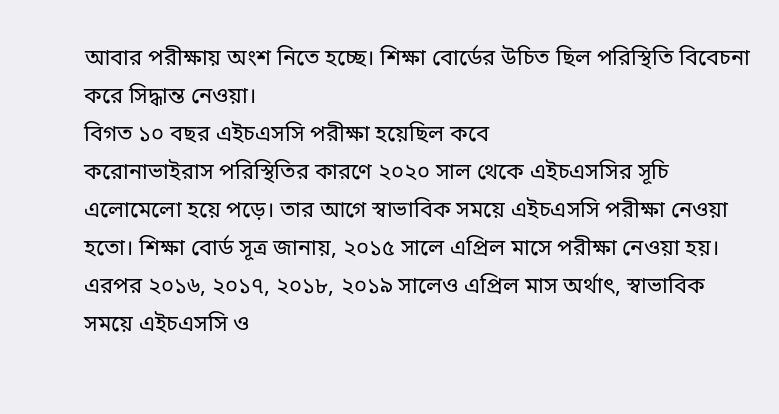আবার পরীক্ষায় অংশ নিতে হচ্ছে। শিক্ষা বোর্ডের উচিত ছিল পরিস্থিতি বিবেচনা করে সিদ্ধান্ত নেওয়া।
বিগত ১০ বছর এইচএসসি পরীক্ষা হয়েছিল কবে
করোনাভাইরাস পরিস্থিতির কারণে ২০২০ সাল থেকে এইচএসসির সূচি এলোমেলো হয়ে পড়ে। তার আগে স্বাভাবিক সময়ে এইচএসসি পরীক্ষা নেওয়া হতো। শিক্ষা বোর্ড সূত্র জানায়, ২০১৫ সালে এপ্রিল মাসে পরীক্ষা নেওয়া হয়। এরপর ২০১৬, ২০১৭, ২০১৮, ২০১৯ সালেও এপ্রিল মাস অর্থাৎ, স্বাভাবিক সময়ে এইচএসসি ও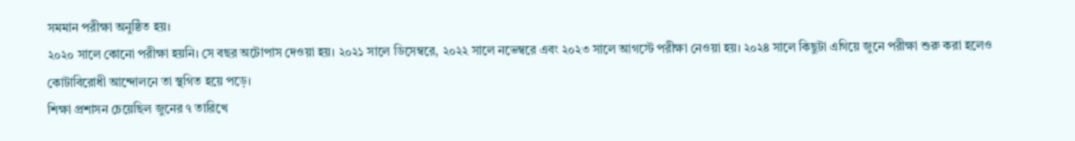সমমান পরীক্ষা অনুষ্ঠিত হয়।
২০২০ সালে কোনো পরীক্ষা হয়নি। সে বছর অটোপাস দেওয়া হয়। ২০২১ সালে ডিসেম্বরে, ২০২২ সালে নভেম্বরে এবং ২০২৩ সালে আগস্টে পরীক্ষা নেওয়া হয়। ২০২৪ সালে কিছুটা এগিয়ে জুনে পরীক্ষা শুরু করা হলেও কোটাবিরোধী আন্দোলনে তা স্থগিত হয়ে পড়ে।
শিক্ষা প্রশাসন চেয়েছিল জুনের ৭ তারিখে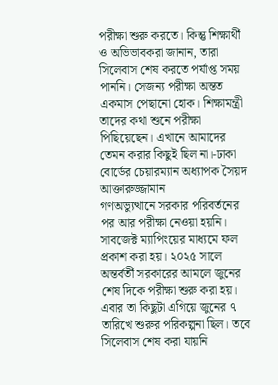পরীক্ষা শুরু করতে। কিন্তু শিক্ষার্থী ও অভিভাবকরা জানান, তারা সিলেবাস শেষ করতে পর্যাপ্ত সময় পাননি। সেজন্য পরীক্ষা অন্তত একমাস পেছানো হোক। শিক্ষামন্ত্রী তাদের কথা শুনে পরীক্ষা পিছিয়েছেন। এখানে আমাদের তেমন করার কিছুই ছিল না।-ঢাকা বোর্ডের চেয়ারম্যান অধ্যাপক সৈয়দ আক্তারুজ্জামান
গণঅভ্যুত্থানে সরকার পরিবর্তনের পর আর পরীক্ষা নেওয়া হয়নি। সাবজেক্ট ম্যাপিংয়ের মাধ্যমে ফল প্রকাশ করা হয়। ২০২৫ সালে অন্তর্বর্তী সরকারের আমলে জুনের শেষ দিকে পরীক্ষা শুরু করা হয়। এবার তা কিছুটা এগিয়ে জুনের ৭ তারিখে শুরুর পরিকল্পনা ছিল। তবে সিলেবাস শেষ করা যায়নি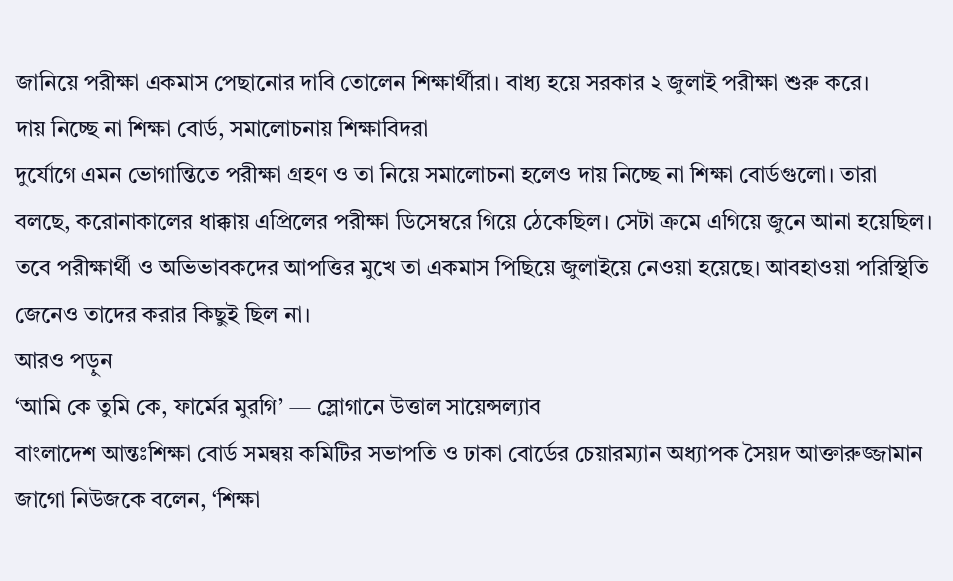জানিয়ে পরীক্ষা একমাস পেছানোর দাবি তোলেন শিক্ষার্থীরা। বাধ্য হয়ে সরকার ২ জুলাই পরীক্ষা শুরু করে।
দায় নিচ্ছে না শিক্ষা বোর্ড, সমালোচনায় শিক্ষাবিদরা
দুর্যোগে এমন ভোগান্তিতে পরীক্ষা গ্রহণ ও তা নিয়ে সমালোচনা হলেও দায় নিচ্ছে না শিক্ষা বোর্ডগুলো। তারা বলছে, করোনাকালের ধাক্কায় এপ্রিলের পরীক্ষা ডিসেম্বরে গিয়ে ঠেকেছিল। সেটা ক্রমে এগিয়ে জুনে আনা হয়েছিল। তবে পরীক্ষার্থী ও অভিভাবকদের আপত্তির মুখে তা একমাস পিছিয়ে জুলাইয়ে নেওয়া হয়েছে। আবহাওয়া পরিস্থিতি জেনেও তাদের করার কিছুই ছিল না।
আরও পড়ুন
‘আমি কে তুমি কে, ফার্মের মুরগি’ — স্লোগানে উত্তাল সায়েন্সল্যাব
বাংলাদেশ আন্তঃশিক্ষা বোর্ড সমন্বয় কমিটির সভাপতি ও ঢাকা বোর্ডের চেয়ারম্যান অধ্যাপক সৈয়দ আক্তারুজ্জামান জাগো নিউজকে বলেন, ‘শিক্ষা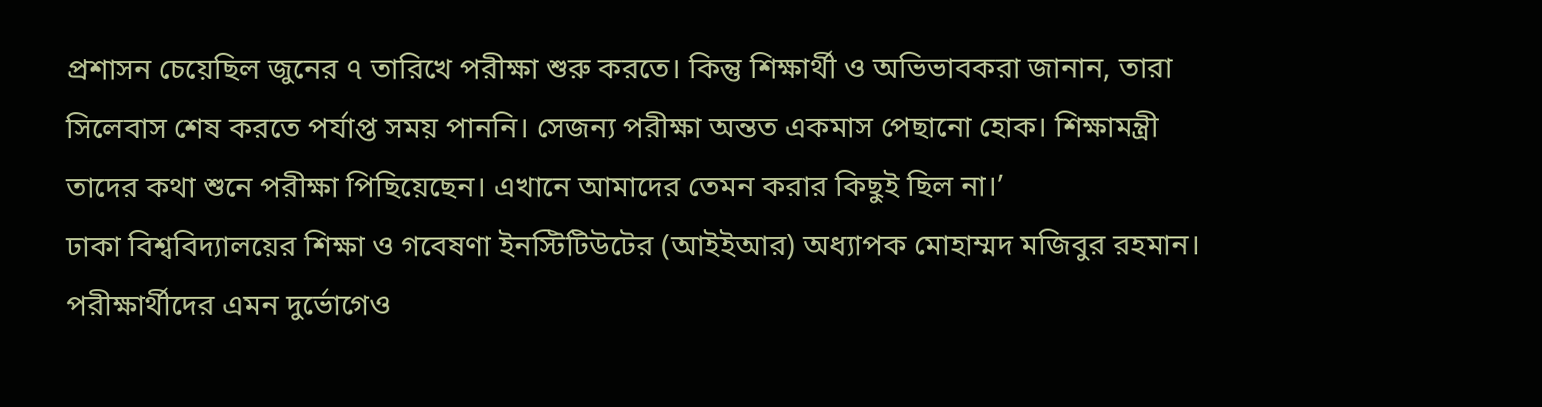প্রশাসন চেয়েছিল জুনের ৭ তারিখে পরীক্ষা শুরু করতে। কিন্তু শিক্ষার্থী ও অভিভাবকরা জানান, তারা সিলেবাস শেষ করতে পর্যাপ্ত সময় পাননি। সেজন্য পরীক্ষা অন্তত একমাস পেছানো হোক। শিক্ষামন্ত্রী তাদের কথা শুনে পরীক্ষা পিছিয়েছেন। এখানে আমাদের তেমন করার কিছুই ছিল না।’
ঢাকা বিশ্ববিদ্যালয়ের শিক্ষা ও গবেষণা ইনস্টিটিউটের (আইইআর) অধ্যাপক মোহাম্মদ মজিবুর রহমান। পরীক্ষার্থীদের এমন দুর্ভোগেও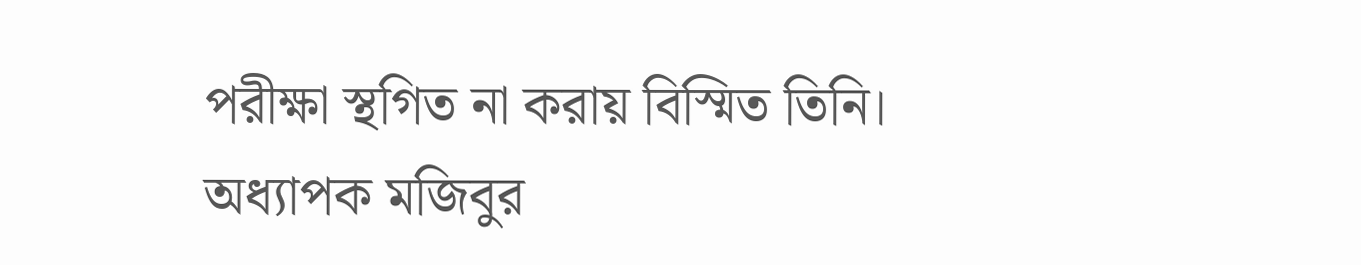পরীক্ষা স্থগিত না করায় বিস্মিত তিনি।
অধ্যাপক মজিবুর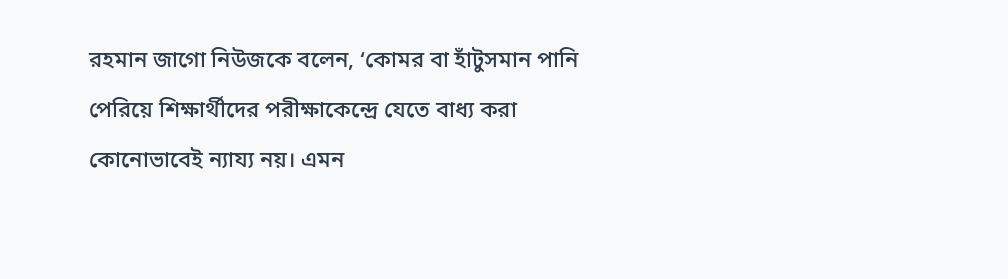রহমান জাগো নিউজকে বলেন, ‘কোমর বা হাঁটুসমান পানি পেরিয়ে শিক্ষার্থীদের পরীক্ষাকেন্দ্রে যেতে বাধ্য করা কোনোভাবেই ন্যায্য নয়। এমন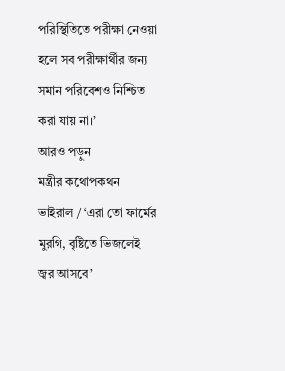পরিস্থিতিতে পরীক্ষা নেওয়া হলে সব পরীক্ষার্থীর জন্য সমান পরিবেশও নিশ্চিত করা যায় না।’
আরও পড়ুন
মন্ত্রীর কথোপকথন ভাইরাল / ‘এরা তো ফার্মের মুরগি, বৃষ্টিতে ভিজলেই জ্বর আসবে’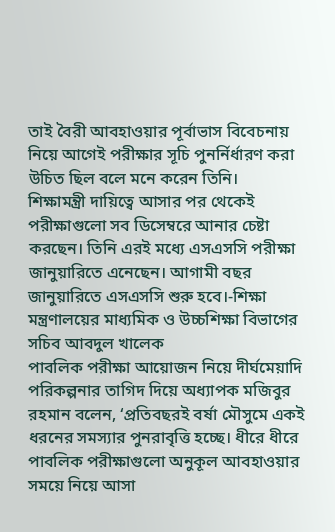তাই বৈরী আবহাওয়ার পূর্বাভাস বিবেচনায় নিয়ে আগেই পরীক্ষার সূচি পুনর্নির্ধারণ করা উচিত ছিল বলে মনে করেন তিনি।
শিক্ষামন্ত্রী দায়িত্বে আসার পর থেকেই পরীক্ষাগুলো সব ডিসেম্বরে আনার চেষ্টা করছেন। তিনি এরই মধ্যে এসএসসি পরীক্ষা জানুয়ারিতে এনেছেন। আগামী বছর জানুয়ারিতে এসএসসি শুরু হবে।-শিক্ষা মন্ত্রণালয়ের মাধ্যমিক ও উচ্চশিক্ষা বিভাগের সচিব আবদুল খালেক
পাবলিক পরীক্ষা আয়োজন নিয়ে দীর্ঘমেয়াদি পরিকল্পনার তাগিদ দিয়ে অধ্যাপক মজিবুর রহমান বলেন, ‘প্রতিবছরই বর্ষা মৌসুমে একই ধরনের সমস্যার পুনরাবৃত্তি হচ্ছে। ধীরে ধীরে পাবলিক পরীক্ষাগুলো অনুকূল আবহাওয়ার সময়ে নিয়ে আসা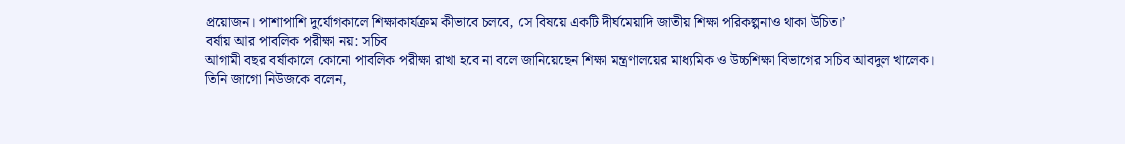প্রয়োজন। পাশাপাশি দুর্যোগকালে শিক্ষাকার্যক্রম কীভাবে চলবে, সে বিষয়ে একটি দীর্ঘমেয়াদি জাতীয় শিক্ষা পরিকল্পনাও থাকা উচিত।’
বর্ষায় আর পাবলিক পরীক্ষা নয়: সচিব
আগামী বছর বর্ষাকালে কোনো পাবলিক পরীক্ষা রাখা হবে না বলে জানিয়েছেন শিক্ষা মন্ত্রণালয়ের মাধ্যমিক ও উচ্চশিক্ষা বিভাগের সচিব আবদুল খালেক।
তিনি জাগো নিউজকে বলেন,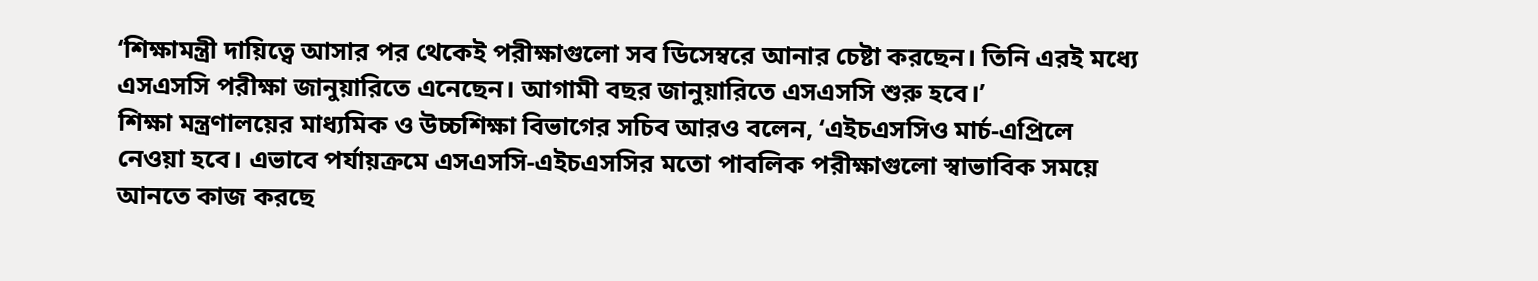‘শিক্ষামন্ত্রী দায়িত্বে আসার পর থেকেই পরীক্ষাগুলো সব ডিসেম্বরে আনার চেষ্টা করছেন। তিনি এরই মধ্যে এসএসসি পরীক্ষা জানুয়ারিতে এনেছেন। আগামী বছর জানুয়ারিতে এসএসসি শুরু হবে।’
শিক্ষা মন্ত্রণালয়ের মাধ্যমিক ও উচ্চশিক্ষা বিভাগের সচিব আরও বলেন, ‘এইচএসসিও মার্চ-এপ্রিলে নেওয়া হবে। এভাবে পর্যায়ক্রমে এসএসসি-এইচএসসির মতো পাবলিক পরীক্ষাগুলো স্বাভাবিক সময়ে আনতে কাজ করছে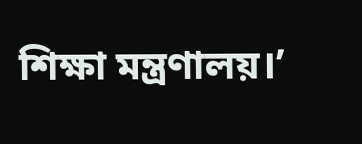শিক্ষা মন্ত্রণালয়।’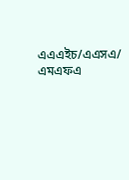এএএইচ/এএসএ/ এমএফএ